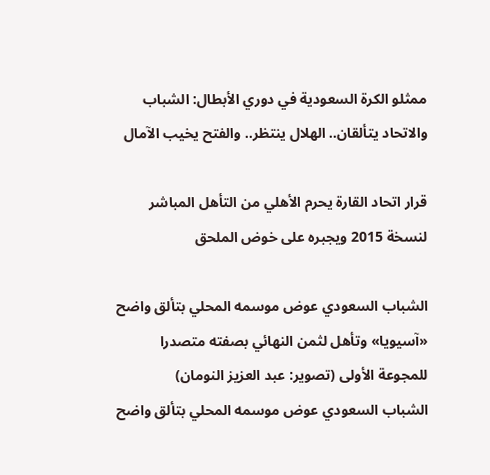ممثلو الكرة السعودية في دوري الأبطال: الشباب والاتحاد يتألقان.. الهلال ينتظر.. والفتح يخيب الآمال

قرار اتحاد القارة يحرم الأهلي من التأهل المباشر لنسخة 2015 ويجبره على خوض الملحق

الشباب السعودي عوض موسمه المحلي بتألق واضح «آسيويا» وتأهل لثمن النهائي بصفته متصدرا للمجوعة الأولى (تصوير: عبد العزيز النومان)
الشباب السعودي عوض موسمه المحلي بتألق واضح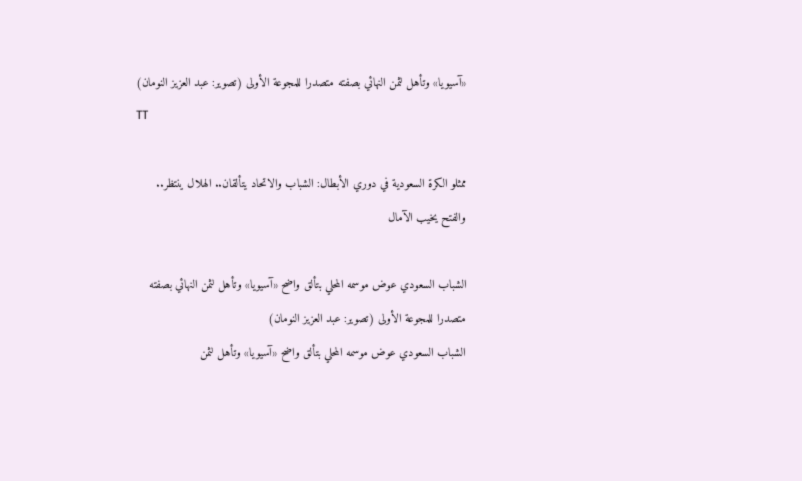«آسيويا» وتأهل لثمن النهائي بصفته متصدرا للمجوعة الأولى (تصوير: عبد العزيز النومان)
TT

ممثلو الكرة السعودية في دوري الأبطال: الشباب والاتحاد يتألقان.. الهلال ينتظر.. والفتح يخيب الآمال

الشباب السعودي عوض موسمه المحلي بتألق واضح «آسيويا» وتأهل لثمن النهائي بصفته متصدرا للمجوعة الأولى (تصوير: عبد العزيز النومان)
الشباب السعودي عوض موسمه المحلي بتألق واضح «آسيويا» وتأهل لثمن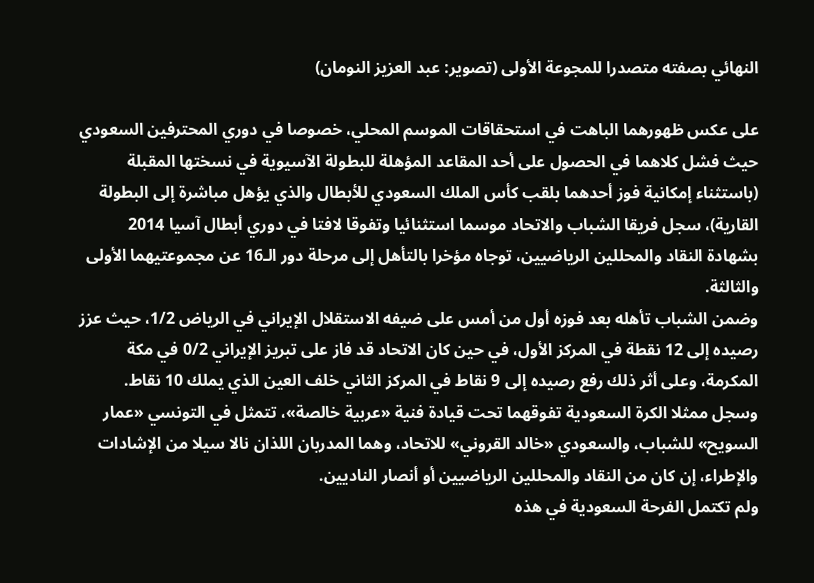النهائي بصفته متصدرا للمجوعة الأولى (تصوير: عبد العزيز النومان)

على عكس ظهورهما الباهت في استحقاقات الموسم المحلي، خصوصا في دوري المحترفين السعودي حيث فشل كلاهما في الحصول على أحد المقاعد المؤهلة للبطولة الآسيوية في نسختها المقبلة (باستثناء إمكانية فوز أحدهما بلقب كأس الملك السعودي للأبطال والذي يؤهل مباشرة إلى البطولة القارية)، سجل فريقا الشباب والاتحاد موسما استثنائيا وتفوقا لافتا في دوري أبطال آسيا 2014 بشهادة النقاد والمحللين الرياضيين، توجاه مؤخرا بالتأهل إلى مرحلة دور الـ16 عن مجموعتيهما الأولى والثالثة.
وضمن الشباب تأهله بعد فوزه أول من أمس على ضيفه الاستقلال الإيراني في الرياض 1/2، حيث عزز رصيده إلى 12 نقطة في المركز الأول، في حين كان الاتحاد قد فاز على تبريز الإيراني 0/2 في مكة المكرمة، وعلى أثر ذلك رفع رصيده إلى 9 نقاط في المركز الثاني خلف العين الذي يملك 10 نقاط.
وسجل ممثلا الكرة السعودية تفوقهما تحت قيادة فنية «عربية خالصة»، تتمثل في التونسي «عمار السويح» للشباب، والسعودي «خالد القروني» للاتحاد، وهما المدربان اللذان نالا سيلا من الإشادات والإطراء، إن كان من النقاد والمحللين الرياضيين أو أنصار الناديين.
ولم تكتمل الفرحة السعودية في هذه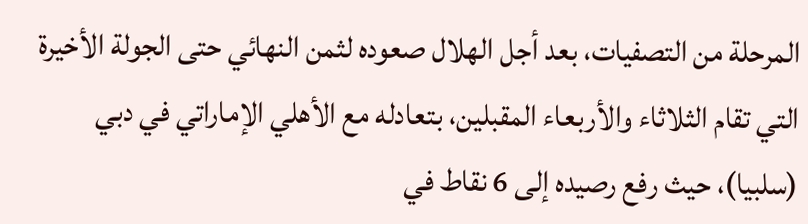المرحلة من التصفيات، بعد أجل الهلال صعوده لثمن النهائي حتى الجولة الأخيرة التي تقام الثلاثاء والأربعاء المقبلين، بتعادله مع الأهلي الإماراتي في دبي (سلبيا)، حيث رفع رصيده إلى 6 نقاط في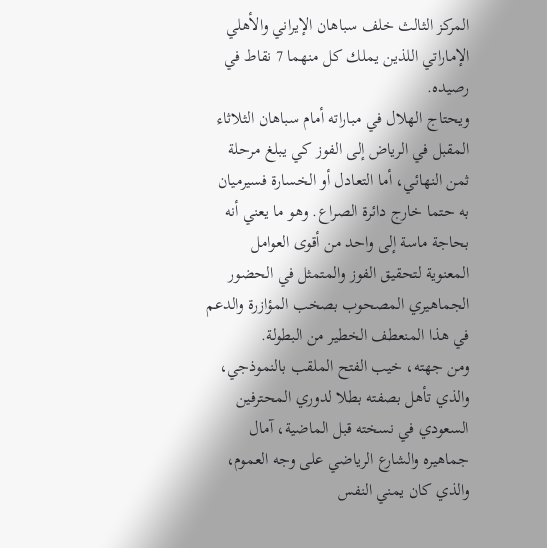المركز الثالث خلف سباهان الإيراني والأهلي الإماراتي اللذين يملك كل منهما 7 نقاط في رصيده.
ويحتاج الهلال في مباراته أمام سباهان الثلاثاء المقبل في الرياض إلى الفوز كي يبلغ مرحلة ثمن النهائي، أما التعادل أو الخسارة فسيرميان به حتما خارج دائرة الصراع. وهو ما يعني أنه بحاجة ماسة إلى واحد من أقوى العوامل المعنوية لتحقيق الفوز والمتمثل في الحضور الجماهيري المصحوب بصخب المؤازرة والدعم في هذا المنعطف الخطير من البطولة.
ومن جهته، خيب الفتح الملقب بالنموذجي، والذي تأهل بصفته بطلا لدوري المحترفين السعودي في نسخته قبل الماضية، آمال جماهيره والشارع الرياضي على وجه العموم، والذي كان يمني النفس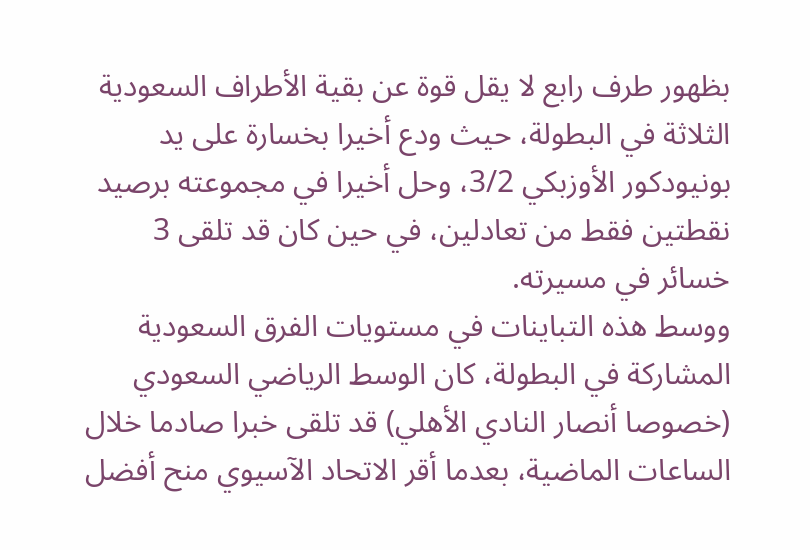بظهور طرف رابع لا يقل قوة عن بقية الأطراف السعودية الثلاثة في البطولة، حيث ودع أخيرا بخسارة على يد بونيودكور الأوزبكي 3/2، وحل أخيرا في مجموعته برصيد نقطتين فقط من تعادلين، في حين كان قد تلقى 3 خسائر في مسيرته.
ووسط هذه التباينات في مستويات الفرق السعودية المشاركة في البطولة، كان الوسط الرياضي السعودي (خصوصا أنصار النادي الأهلي) قد تلقى خبرا صادما خلال الساعات الماضية، بعدما أقر الاتحاد الآسيوي منح أفضل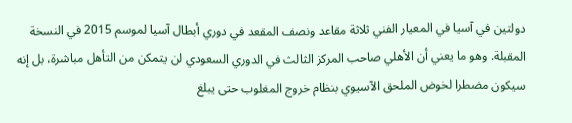دولتين في آسيا في المعيار الفني ثلاثة مقاعد ونصف المقعد في دوري أبطال آسيا لموسم 2015 في النسخة المقبلة. وهو ما يعني أن الأهلي صاحب المركز الثالث في الدوري السعودي لن يتمكن من التأهل مباشرة، بل إنه سيكون مضطرا لخوض الملحق الآسيوي بنظام خروج المغلوب حتى يبلغ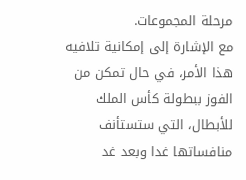مرحلة المجموعات.
مع الإشارة إلى إمكانية تلافيه هذا الأمر، في حال تمكن من الفوز ببطولة كأس الملك للأبطال، التي ستستأنف منافساتها غدا وبعد غد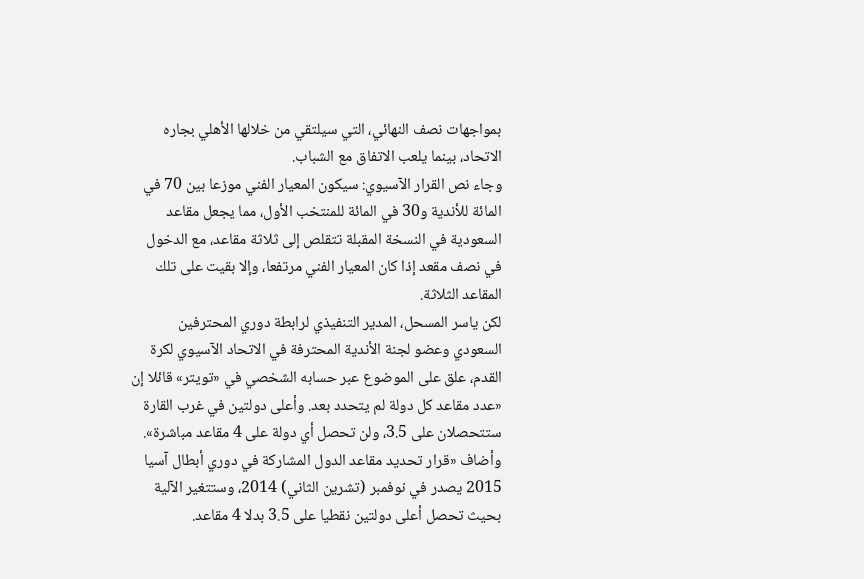بمواجهات نصف النهائي، التي سيلتقي من خلالها الأهلي بجاره الاتحاد، بينما يلعب الاتفاق مع الشباب.
وجاء نص القرار الآسيوي: سيكون المعيار الفني موزعا بين 70 في المائة للأندية و30 في المائة للمنتخب الأول، مما يجعل مقاعد السعودية في النسخة المقبلة تتقلص إلى ثلاثة مقاعد، مع الدخول في نصف مقعد إذا كان المعيار الفني مرتفعا، وإلا بقيت على تلك المقاعد الثلاثة.
لكن ياسر المسحل، المدير التنفيذي لرابطة دوري المحترفين السعودي وعضو لجنة الأندية المحترفة في الاتحاد الآسيوي لكرة القدم، علق على الموضوع عبر حسابه الشخصي في «تويتر» قائلا إن «عدد مقاعد كل دولة لم يتحدد بعد. وأعلى دولتين في غرب القارة ستتحصلان على 3.5، ولن تحصل أي دولة على 4 مقاعد مباشرة». وأضاف «قرار تحديد مقاعد الدول المشاركة في دوري أبطال آسيا 2015 يصدر في نوفمبر (تشرين الثاني) 2014، وستتغير الآلية بحيث تحصل أعلى دولتين نقطيا على 3.5 بدلا 4 مقاعد.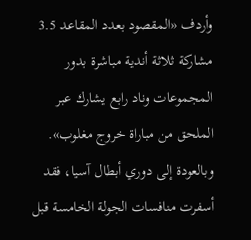وأردف «المقصود بعدد المقاعد 3.5 مشاركة ثلاثة أندية مباشرة بدور المجموعات وناد رابع يشارك عبر الملحق من مباراة خروج مغلوب».
وبالعودة إلى دوري أبطال آسيا، فقد أسفرت منافسات الجولة الخامسة قبل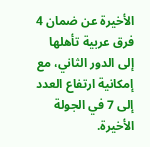الأخيرة عن ضمان 4 فرق عربية تأهلها إلى الدور الثاني، مع إمكانية ارتفاع العدد إلى 7 في الجولة الأخيرة.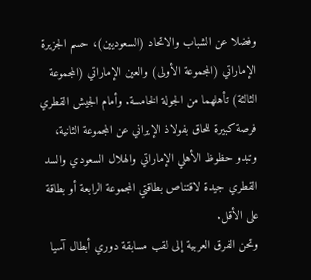وفضلا عن الشباب والاتحاد (السعوديين)، حسم الجزيرة الإماراتي (المجموعة الأولى) والعين الإماراتي (المجموعة الثالثة) تأهلهما من الجولة الخامسة. وأمام الجيش القطري فرصة كبيرة للحاق بفولاذ الإيراني عن المجموعة الثانية، وتبدو حظوظ الأهلي الإماراتي والهلال السعودي والسد القطري جيدة لاقتناص بطاقتي المجموعة الرابعة أو بطاقة على الأقل.
وتحن الفرق العربية إلى لقب مسابقة دوري أبطال آسيا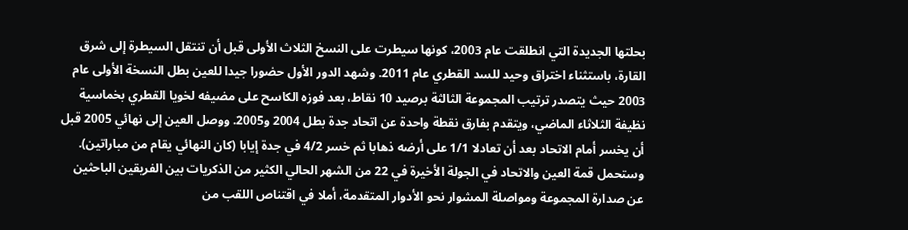بحلتها الجديدة التي انطلقت عام 2003، كونها سيطرت على النسخ الثلاث الأولى قبل أن تنتقل السيطرة إلى شرق القارة، باستثناء اختراق وحيد للسد القطري عام 2011. وشهد الدور الأول حضورا جيدا للعين بطل النسخة الأولى عام 2003 حيث يتصدر ترتيب المجموعة الثالثة برصيد 10 نقاط، بعد فوزه الكاسح على مضيفه لخويا القطري بخماسية نظيفة الثلاثاء الماضي، ويتقدم بفارق نقطة واحدة عن اتحاد جدة بطل 2004 و2005. ووصل العين إلى نهائي 2005 قبل أن يخسر أمام الاتحاد بعد أن تعادلا 1/1 على أرضه ذهابا ثم خسر 4/2 في جدة إيابا (كان النهائي يقام من مباراتين).
وستحمل قمة العين والاتحاد في الجولة الأخيرة في 22 من الشهر الحالي الكثير من الذكريات بين الفريقين الباحثين عن صدارة المجموعة ومواصلة المشوار نحو الأدوار المتقدمة، أملا في اقتناص اللقب من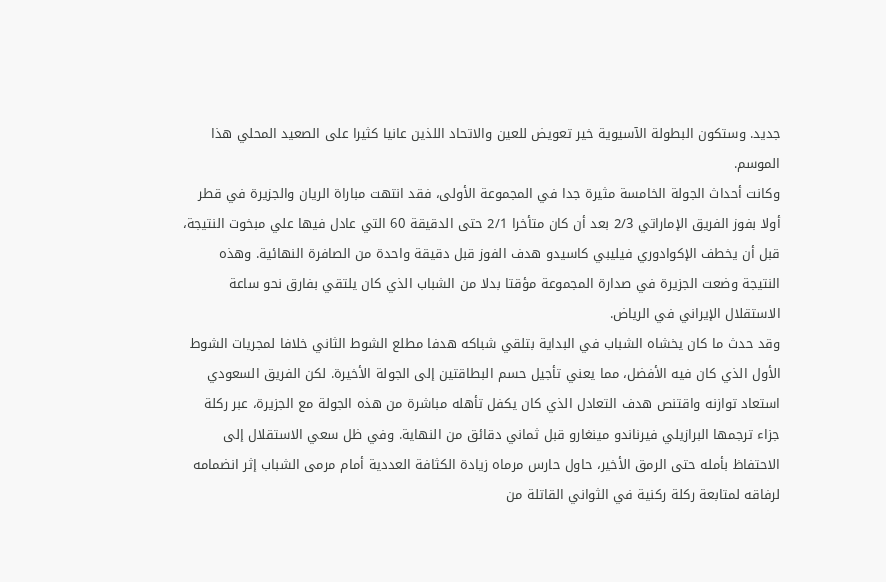جديد. وستكون البطولة الآسيوية خير تعويض للعين والاتحاد اللذين عانيا كثيرا على الصعيد المحلي هذا الموسم.
وكانت أحداث الجولة الخامسة مثيرة جدا في المجموعة الأولى، فقد انتهت مباراة الريان والجزيرة في قطر أولا بفوز الفريق الإماراتي 2/3 بعد أن كان متأخرا 2/1 حتى الدقيقة 60 التي عادل فيها علي مبخوت النتيجة، قبل أن يخطف الإكوادوري فيليبي كاسيدو هدف الفوز قبل دقيقة واحدة من الصافرة النهائية. وهذه النتيجة وضعت الجزيرة في صدارة المجموعة مؤقتا بدلا من الشباب الذي كان يلتقي بفارق نحو ساعة الاستقلال الإيراني في الرياض.
وقد حدث ما كان يخشاه الشباب في البداية بتلقي شباكه هدفا مطلع الشوط الثاني خلافا لمجريات الشوط الأول الذي كان فيه الأفضل، مما يعني تأجيل حسم البطاقتين إلى الجولة الأخيرة. لكن الفريق السعودي استعاد توازنه واقتنص هدف التعادل الذي كان يكفل تأهله مباشرة من هذه الجولة مع الجزيرة، عبر ركلة جزاء ترجمها البرازيلي فيرناندو مينغارو قبل ثماني دقائق من النهاية. وفي ظل سعي الاستقلال إلى الاحتفاظ بأمله حتى الرمق الأخير، حاول حارس مرماه زيادة الكثافة العددية أمام مرمى الشباب إثر انضمامه لرفاقه لمتابعة ركلة ركنية في الثواني القاتلة من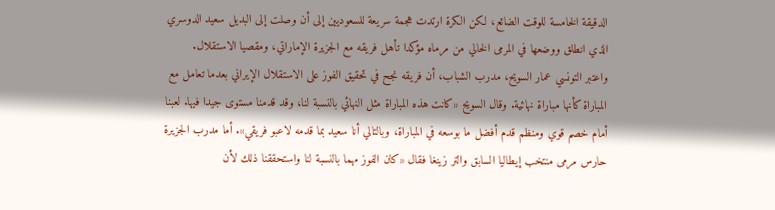الدقيقة الخامسة للوقت الضائع، لكن الكرة ارتدت هجمة سريعة للسعوديين إلى أن وصلت إلى البديل سعيد الدوسري الذي انطلق ووضعها في المرمى الخالي من مرماه مؤكدا تأهل فريقه مع الجزيرة الإماراتي، ومقصيا الاستقلال.
واعتبر التونسي عمار السويح، مدرب الشباب، أن فريقه نجح في تحقيق الفوز على الاستقلال الإيراني بعدما تعامل مع المباراة كأنها مباراة نهائية. وقال السويح «كانت هذه المباراة مثل النهائي بالنسبة لنا، وقد قدمنا مستوى جيدا فيها. لعبنا أمام خصم قوي ومنظم قدم أفضل ما بوسعه في المباراة، وبالتالي أنا سعيد بما قدمه لاعبو فريقي». أما مدرب الجزيرة حارس مرمى منتخب إيطاليا السابق والتر زينغا فقال «كان الفوز مهما بالنسبة لنا واستحققنا ذلك لأن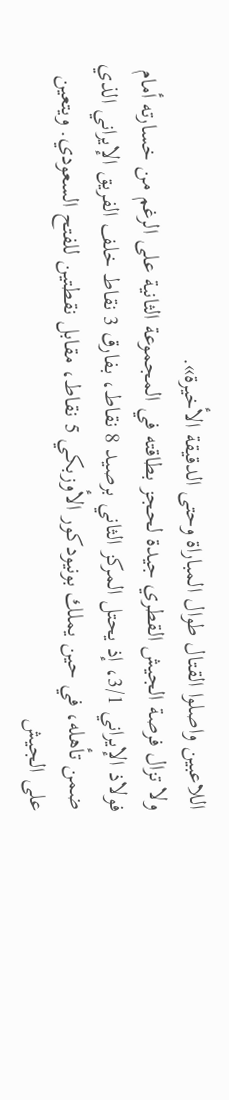اللاعبين واصلوا القتال طوال المباراة وحتى الدقيقة الأخيرة».
ولا تزال فرصة الجيش القطري جيدة لحجز بطاقته في المجموعة الثانية على الرغم من خسارته أمام فولاذ الإيراني 3/1، إذ يحتل المركز الثاني برصيد 8 نقاط، بفارق 3 نقاط خلف الفريق الإيراني الذي ضمن تأهله، في حين يملك بونيودكور الأوزبكي 5 نقاط، مقابل نقطتين للفتح السعودي. ويتعين على الجيش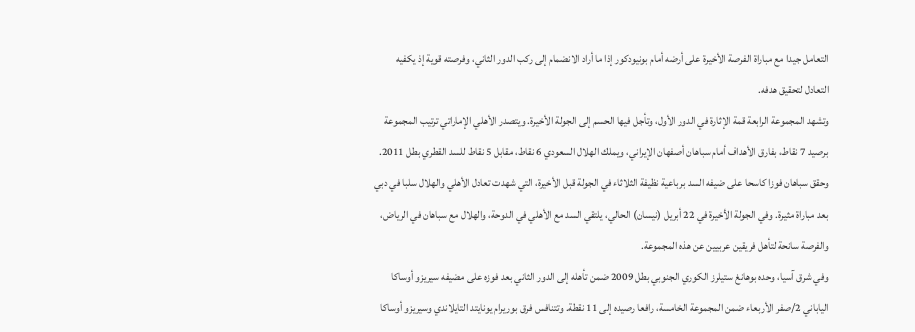التعامل جيدا مع مباراة الفرصة الأخيرة على أرضه أمام بونيودكور إذا ما أراد الانضمام إلى ركب الدور الثاني، وفرصته قوية إذ يكفيه التعادل لتحقيق هدفه.
وتشهد المجموعة الرابعة قمة الإثارة في الدور الأول، وتأجل فيها الحسم إلى الجولة الأخيرة. ويتصدر الأهلي الإماراتي ترتيب المجموعة برصيد 7 نقاط، بفارق الأهداف أمام سباهان أصفهان الإيراني، ويملك الهلال السعودي 6 نقاط، مقابل 5 نقاط للسد القطري بطل 2011. وحقق سباهان فوزا كاسحا على ضيفه السد برباعية نظيفة الثلاثاء في الجولة قبل الأخيرة، التي شهدت تعادل الأهلي والهلال سلبا في دبي بعد مباراة مثيرة. وفي الجولة الأخيرة في 22 أبريل (نيسان) الحالي، يلتقي السد مع الأهلي في الدوحة، والهلال مع سباهان في الرياض، والفرصة سانحة لتأهل فريقين عربيين عن هذه المجموعة.
وفي شرق آسيا، وحده بوهانغ ستيلرز الكوري الجنوبي بطل 2009 ضمن تأهله إلى الدور الثاني بعد فوزه على مضيفه سيريزو أوساكا الياباني 2/صفر الأربعاء ضمن المجموعة الخامسة، رافعا رصيده إلى 11 نقطة. وتتنافس فرق بوريرام يونايتد التايلاندي وسيريزو أوساكا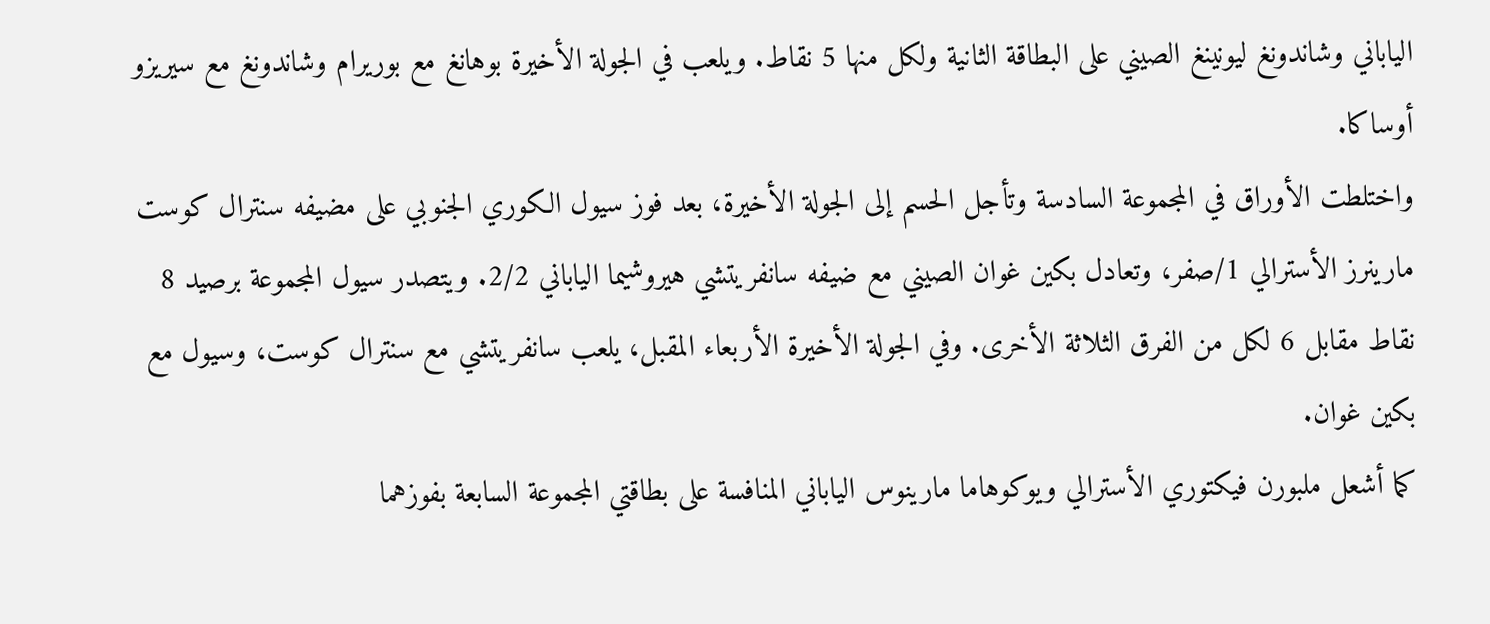الياباني وشاندونغ ليونينغ الصيني على البطاقة الثانية ولكل منها 5 نقاط. ويلعب في الجولة الأخيرة بوهانغ مع بوريرام وشاندونغ مع سيريزو أوساكا.
واختلطت الأوراق في المجموعة السادسة وتأجل الحسم إلى الجولة الأخيرة، بعد فوز سيول الكوري الجنوبي على مضيفه سنترال كوست مارينرز الأسترالي 1/صفر، وتعادل بكين غوان الصيني مع ضيفه سانفريتشي هيروشيما الياباني 2/2. ويتصدر سيول المجموعة برصيد 8 نقاط مقابل 6 لكل من الفرق الثلاثة الأخرى. وفي الجولة الأخيرة الأربعاء المقبل، يلعب سانفريتشي مع سنترال كوست، وسيول مع بكين غوان.
كما أشعل ملبورن فيكتوري الأسترالي ويوكوهاما مارينوس الياباني المنافسة على بطاقتي المجموعة السابعة بفوزهما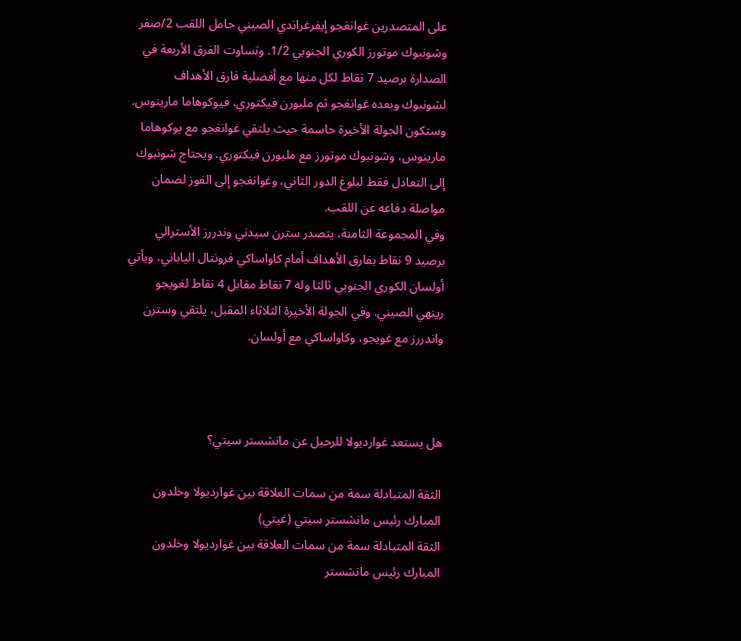على المتصدرين غوانغجو إيفرغراندي الصيني حامل اللقب 2/صفر وشونبوك موتورز الكوري الجنوبي 1/2. وتساوت الفرق الأربعة في الصدارة برصيد 7 نقاط لكل منها مع أفضلية فارق الأهداف لشونبوك وبعده غوانغجو ثم ملبورن فيكتوري، فيوكوهاما مارينوس. وستكون الجولة الأخيرة حاسمة حيث يلتقي غوانغجو مع يوكوهاما مارينوس، وشونبوك موتورز مع ملبورن فيكتوري. ويحتاج شونبوك إلى التعادل فقط لبلوغ الدور الثاني، وغوانغجو إلى الفوز لضمان مواصلة دفاعه عن اللقب.
وفي المجموعة الثامنة، يتصدر سترن سيدني وندررز الأسترالي برصيد 9 نقاط بفارق الأهداف أمام كاواساكي فرونتال الياباني، ويأتي أولسان الكوري الجنوبي ثالثا وله 7 نقاط مقابل 4 نقاط لغويجو رينهي الصيني. وفي الجولة الأخيرة الثلاثاء المقبل، يلتقي وسترن واندررز مع غويجو، وكاواساكي مع أولسان.



هل يستعد غوارديولا للرحيل عن مانشستر سيتي؟

الثقة المتبادلة سمة من سمات العلاقة بين غوارديولا وخلدون المبارك رئيس مانشستر سيتي (غيتي)
الثقة المتبادلة سمة من سمات العلاقة بين غوارديولا وخلدون المبارك رئيس مانشستر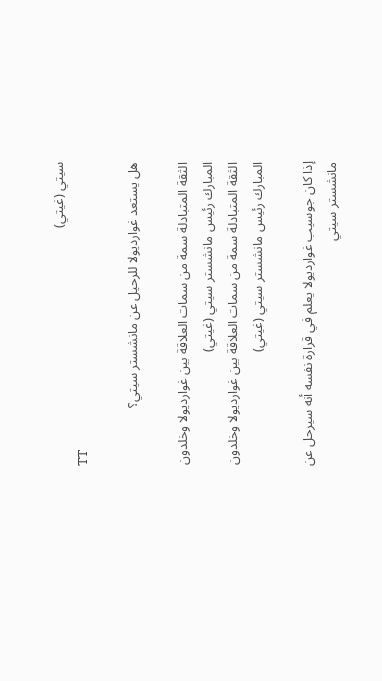سيتي (غيتي)
TT

هل يستعد غوارديولا للرحيل عن مانشستر سيتي؟

الثقة المتبادلة سمة من سمات العلاقة بين غوارديولا وخلدون المبارك رئيس مانشستر سيتي (غيتي)
الثقة المتبادلة سمة من سمات العلاقة بين غوارديولا وخلدون المبارك رئيس مانشستر سيتي (غيتي)

إذا كان جوسيب غوارديولا يعلم في قرارة نفسه أنه سيرحل عن مانشستر سيتي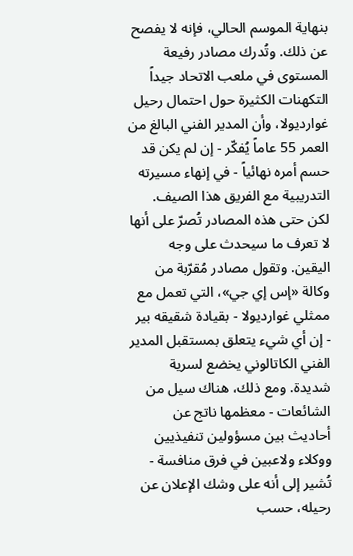بنهاية الموسم الحالي، فإنه لا يفصح عن ذلك. وتُدرك مصادر رفيعة المستوى في ملعب الاتحاد جيداً التكهنات الكثيرة حول احتمال رحيل غوارديولا، وأن المدير الفني البالغ من العمر 55 عاماً يُفكّر - إن لم يكن قد حسم أمره نهائياً - في إنهاء مسيرته التدريبية مع الفريق هذا الصيف. لكن حتى هذه المصادر تُصرّ على أنها لا تعرف ما سيحدث على وجه اليقين. وتقول مصادر مُقرّبة من وكالة «إس إي جي»، التي تعمل مع ممثلي غوارديولا - بقيادة شقيقه بير - إن أي شيء يتعلق بمستقبل المدير الفني الكاتالوني يخضع لسرية شديدة. ومع ذلك، هناك سيل من الشائعات - معظمها ناتج عن أحاديث بين مسؤولين تنفيذيين ووكلاء ولاعبين في فرق منافسة - تُشير إلى أنه على وشك الإعلان عن رحيله، حسب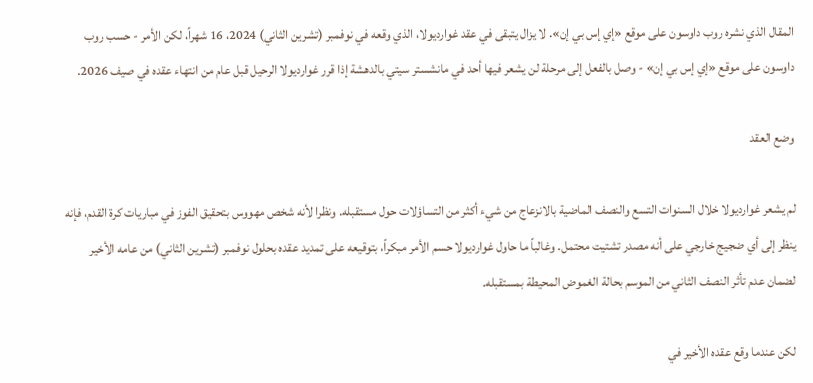المقال الذي نشره روب داوسون على موقع «إي إس بي إن». لا يزال يتبقى في عقد غوارديولا، الذي وقعه في نوفمبر (تشرين الثاني) 2024، 16 شهراً، لكن الأمر - حسب روب داوسون على موقع «إي إس بي إن» - وصل بالفعل إلى مرحلة لن يشعر فيها أحد في مانشستر سيتي بالدهشة إذا قرر غوارديولا الرحيل قبل عام من انتهاء عقده في صيف 2026.

وضع العقد

لم يشعر غوارديولا خلال السنوات التسع والنصف الماضية بالانزعاج من شيء أكثر من التساؤلات حول مستقبله. ونظرا لأنه شخص مهووس بتحقيق الفوز في مباريات كرة القدم، فإنه ينظر إلى أي ضجيج خارجي على أنه مصدر تشتيت محتمل. وغالباً ما حاول غوارديولا حسم الأمر مبكراً، بتوقيعه على تمديد عقده بحلول نوفمبر (تشرين الثاني) من عامه الأخير لضمان عدم تأثر النصف الثاني من الموسم بحالة الغموض المحيطة بمستقبله.

لكن عندما وقع عقده الأخير في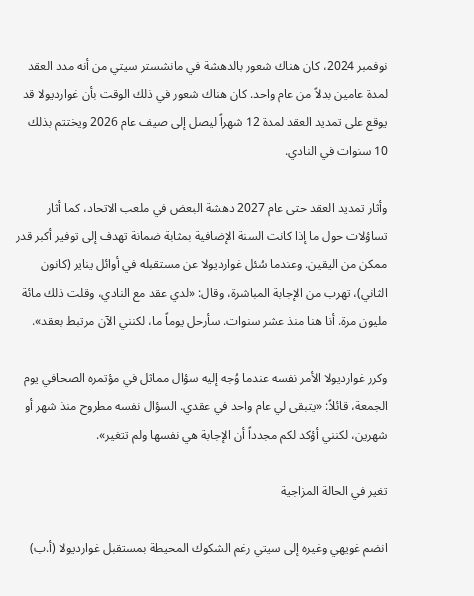نوفمبر 2024، كان هناك شعور بالدهشة في مانشستر سيتي من أنه مدد العقد لمدة عامين بدلاً من عام واحد. كان هناك شعور في ذلك الوقت بأن غوارديولا قد يوقع على تمديد العقد لمدة 12 شهراً ليصل إلى صيف عام 2026 ويختتم بذلك 10 سنوات في النادي.

وأثار تمديد العقد حتى عام 2027 دهشة البعض في ملعب الاتحاد، كما أثار تساؤلات حول ما إذا كانت السنة الإضافية بمثابة ضمانة تهدف إلى توفير أكبر قدر ممكن من اليقين. وعندما سُئل غوارديولا عن مستقبله في أوائل يناير (كانون الثاني)، تهرب من الإجابة المباشرة، وقال: «لدي عقد مع النادي، وقلت ذلك مائة مليون مرة. أنا هنا منذ عشر سنوات. سأرحل يوماً ما، لكنني الآن مرتبط بعقد».

وكرر غوارديولا الأمر نفسه عندما وُجه إليه سؤال مماثل في مؤتمره الصحافي يوم الجمعة، قائلاً: «يتبقى لي عام واحد في عقدي. السؤال نفسه مطروح منذ شهر أو شهرين، لكنني أؤكد لكم مجدداً أن الإجابة هي نفسها ولم تتغير».

تغير في الحالة المزاجية

انضم غويهي وغيره إلى سيتي رغم الشكوك المحيطة بمستقبل غوارديولا (أ.ب)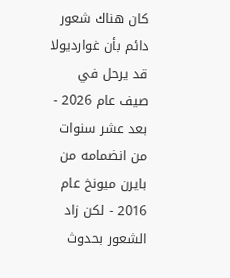كان هناك شعور دائم بأن غوارديولا قد يرحل في صيف عام 2026 - بعد عشر سنوات من انضمامه من بايرن ميونخ عام 2016 - لكن زاد الشعور بحدوث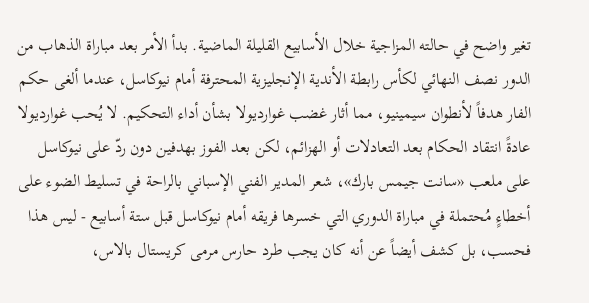تغير واضح في حالته المزاجية خلال الأسابيع القليلة الماضية. بدأ الأمر بعد مباراة الذهاب من الدور نصف النهائي لكأس رابطة الأندية الإنجليزية المحترفة أمام نيوكاسل، عندما ألغى حكم الفار هدفاً لأنطوان سيمينيو، مما أثار غضب غوارديولا بشأن أداء التحكيم. لا يُحب غوارديولا عادةً انتقاد الحكام بعد التعادلات أو الهزائم، لكن بعد الفوز بهدفين دون ردّ على نيوكاسل على ملعب «سانت جيمس بارك»، شعر المدير الفني الإسباني بالراحة في تسليط الضوء على أخطاءٍ مُحتملة في مباراة الدوري التي خسرها فريقه أمام نيوكاسل قبل ستة أسابيع - ليس هذا فحسب، بل كشف أيضاً عن أنه كان يجب طرد حارس مرمى كريستال بالاس،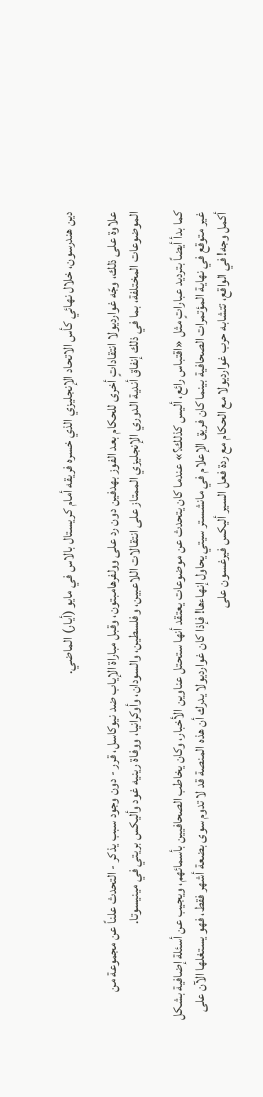دين هندرسون، خلال نهائي كأس الاتحاد الإنجليزي الذي خسره فريقه أمام كريستال بالاس في مايو (أيار) الماضي.

علاوة على ذلك، وجّه غوارديولا انتقاداتٍ أخرى للحكام بعد الفوز بهدفين دون رد على وولفرهامبتون، وقبل مباراة الإياب ضد نيوكاسل، قرر - دون وجود سبب يذكر - التحدث علناً عن مجموعة من الموضوعات المختلفة، بما في ذلك إنفاق أندية الدوري الإنجليزي الممتاز على انتقالات اللاعبين، وفلسطين، والسودان، وأوكرانيا، ووفاة رينيه غود وأليكس بريتي في مينيسوتا.

كما بدأ أيضاً بترديد عباراتٍ مثل «اقتباس رائع، أليس كذلك؟» عندما كان يتحدث عن موضوعات يعتقد أنها ستحتل عناوين الأخبار، وكان يخاطب الصحافيين بأسمائهم، ويجيب عن أسئلة إضافية بشكل غير متوقع في نهاية المؤتمرات الصحافية بينما كان فريق الإعلام في مانشستر سيتي يحاول إنهاءها! فإذا كان غوارديولا يدرك أن هذه المنصة قد لا تدوم سوى بضعة أشهر فقط، فهو يستغلها الآن على أكمل وجه! في الواقع، تتشابه حرب غوارديولا مع الحكام مع ردة فعل السير أليكس فيرغسون على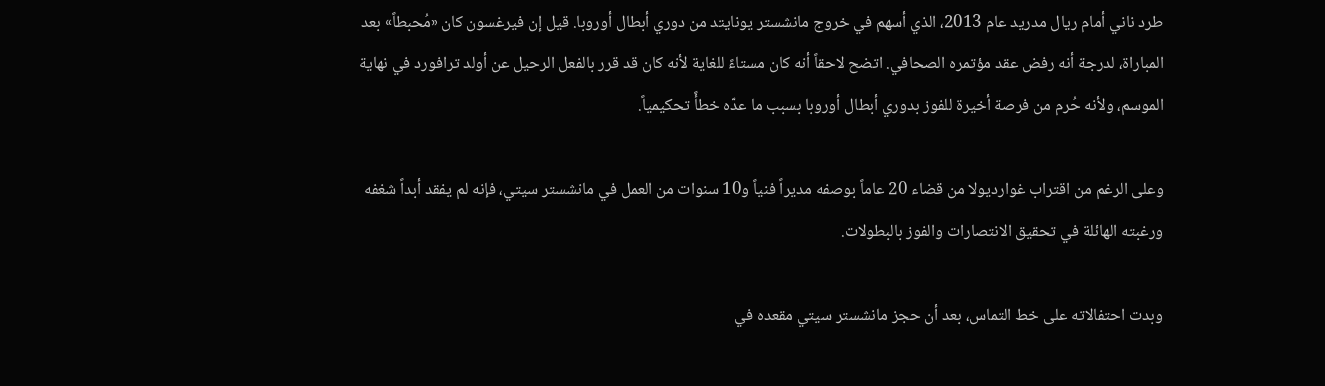طرد ناني أمام ريال مدريد عام 2013، الذي أسهم في خروج مانشستر يونايتد من دوري أبطال أوروبا. قيل إن فيرغسون كان «مُحبطاً» بعد المباراة، لدرجة أنه رفض عقد مؤتمره الصحافي. اتضح لاحقاً أنه كان مستاءً للغاية لأنه كان قد قرر بالفعل الرحيل عن أولد ترافورد في نهاية الموسم، ولأنه حُرم من فرصة أخيرة للفوز بدوري أبطال أوروبا بسبب ما عدّه خطأً تحكيمياً.

وعلى الرغم من اقتراب غوارديولا من قضاء 20 عاماً بوصفه مديراً فنياً و10 سنوات من العمل في مانشستر سيتي، فإنه لم يفقد أبداً شغفه ورغبته الهائلة في تحقيق الانتصارات والفوز بالبطولات.

وبدت احتفالاته على خط التماس، بعد أن حجز مانشستر سيتي مقعده في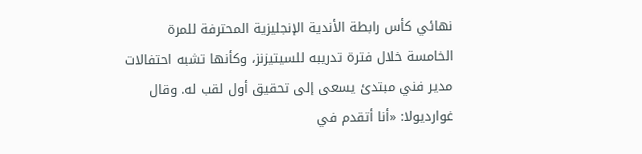نهائي كأس رابطة الأندية الإنجليزية المحترفة للمرة الخامسة خلال فترة تدريبه للسيتيزنز، وكأنها تشبه احتفالات مدير فني مبتدئ يسعى إلى تحقيق أول لقب له. وقال غوارديولا: «أنا أتقدم في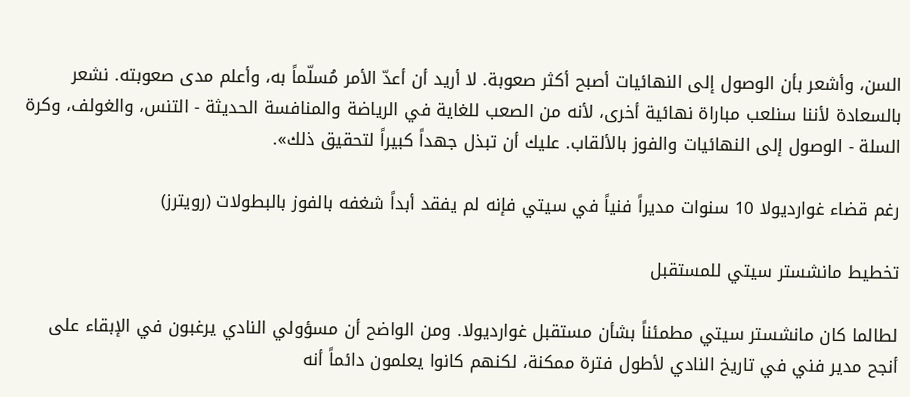السن، وأشعر بأن الوصول إلى النهائيات أصبح أكثر صعوبة. لا أريد أن أعدّ الأمر مُسلّماً به، وأعلم مدى صعوبته. نشعر بالسعادة لأننا سنلعب مباراة نهائية أخرى، لأنه من الصعب للغاية في الرياضة والمنافسة الحديثة - التنس، والغولف، وكرة السلة - الوصول إلى النهائيات والفوز بالألقاب. عليك أن تبذل جهداً كبيراً لتحقيق ذلك».

رغم قضاء غوارديولا 10 سنوات مديراً فنياً في سيتي فإنه لم يفقد أبداً شغفه بالفوز بالبطولات (رويترز)

تخطيط مانشستر سيتي للمستقبل

لطالما كان مانشستر سيتي مطمئناً بشأن مستقبل غوارديولا. ومن الواضح أن مسؤولي النادي يرغبون في الإبقاء على أنجح مدير فني في تاريخ النادي لأطول فترة ممكنة، لكنهم كانوا يعلمون دائماً أنه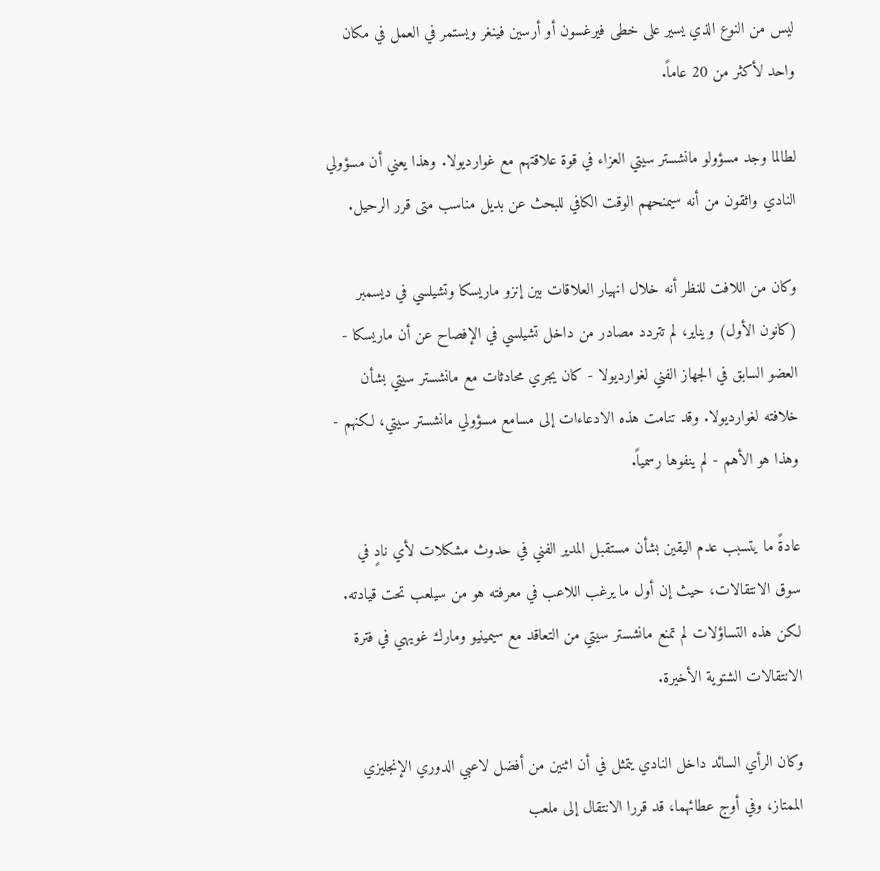ليس من النوع الذي يسير على خطى فيرغسون أو أرسين فينغر ويستمر في العمل في مكان واحد لأكثر من 20 عاماً.

لطالما وجد مسؤولو مانشستر سيتي العزاء في قوة علاقتهم مع غوارديولا. وهذا يعني أن مسؤولي النادي واثقون من أنه سيمنحهم الوقت الكافي للبحث عن بديل مناسب متى قرر الرحيل.

وكان من اللافت للنظر أنه خلال انهيار العلاقات بين إنزو ماريسكا وتشيلسي في ديسمبر (كانون الأول) ويناير، لم تتردد مصادر من داخل تشيلسي في الإفصاح عن أن ماريسكا - العضو السابق في الجهاز الفني لغوارديولا - كان يجري محادثات مع مانشستر سيتي بشأن خلافته لغوارديولا. وقد تنامت هذه الادعاءات إلى مسامع مسؤولي مانشستر سيتي، لكنهم - وهذا هو الأهم - لم ينفوها رسمياً.

عادةً ما يتسبب عدم اليقين بشأن مستقبل المدير الفني في حدوث مشكلات لأي نادٍ في سوق الانتقالات، حيث إن أول ما يرغب اللاعب في معرفته هو من سيلعب تحت قيادته. لكن هذه التساؤلات لم تمنع مانشستر سيتي من التعاقد مع سيمينيو ومارك غويهي في فترة الانتقالات الشتوية الأخيرة.

وكان الرأي السائد داخل النادي يتمثل في أن اثنين من أفضل لاعبي الدوري الإنجليزي الممتاز، وفي أوج عطائهما، قد قررا الانتقال إلى ملعب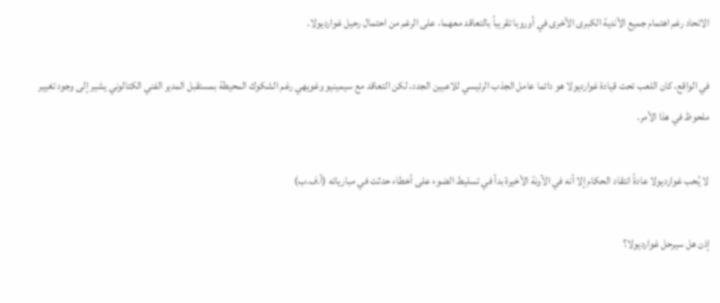الاتحاد رغم اهتمام جميع الأندية الكبرى الأخرى في أوروبا تقريباً بالتعاقد معهما، على الرغم من احتمال رحيل غوارديولا.

في الواقع، كان اللعب تحت قيادة غوارديولا هو دائما عامل الجذب الرئيسي للاعبين الجدد، لكن التعاقد مع سيمينيو وغويهي رغم الشكوك المحيطة بمستقبل المدير الفني الكتالوني يشير إلى وجود تغيير ملحوظ في هذا الأمر.

لا يُحب غوارديولا عادةً انتقاد الحكام إلا أنه في الآونة الأخيرة بدأ في تسليط الضوء على أخطاء حدثت في مبارياته (أ.ف.ب)

إذن هل سيرحل غوارديولا؟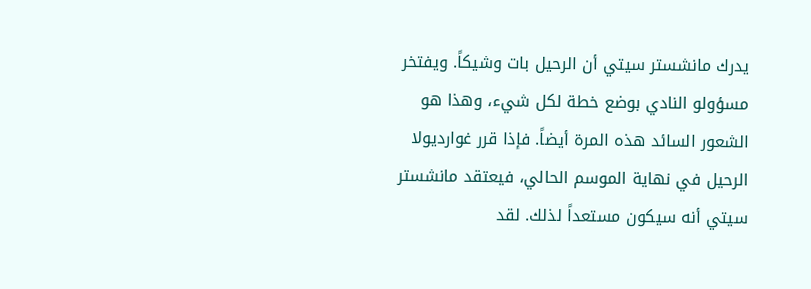يدرك مانشستر سيتي أن الرحيل بات وشيكاً. ويفتخر مسؤولو النادي بوضع خطة لكل شيء، وهذا هو الشعور السائد هذه المرة أيضاً. فإذا قرر غوارديولا الرحيل في نهاية الموسم الحالي، فيعتقد مانشستر سيتي أنه سيكون مستعداً لذلك. لقد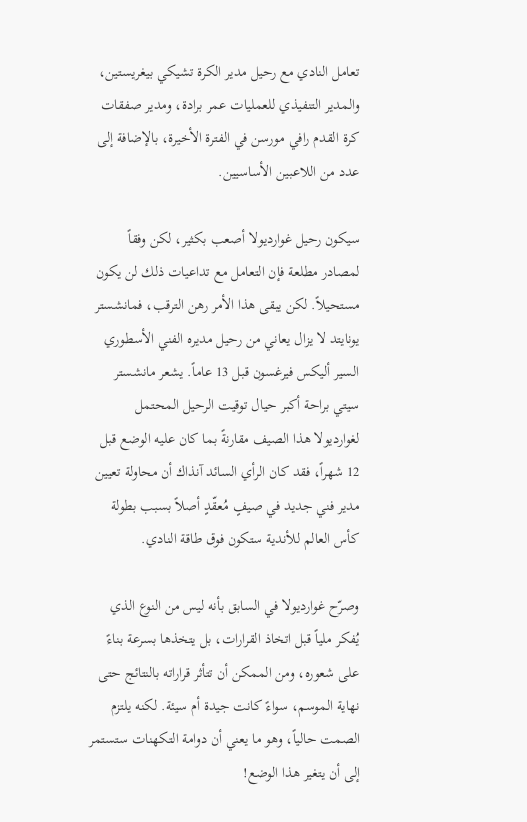تعامل النادي مع رحيل مدير الكرة تشيكي بيغريستين، والمدير التنفيذي للعمليات عمر برادة، ومدير صفقات كرة القدم رافي مورسن في الفترة الأخيرة، بالإضافة إلى عدد من اللاعبين الأساسيين.

سيكون رحيل غوارديولا أصعب بكثير، لكن وفقاً لمصادر مطلعة فإن التعامل مع تداعيات ذلك لن يكون مستحيلاً. لكن يبقى هذا الأمر رهن الترقب، فمانشستر يونايتد لا يزال يعاني من رحيل مديره الفني الأسطوري السير أليكس فيرغسون قبل 13 عاماً. يشعر مانشستر سيتي براحة أكبر حيال توقيت الرحيل المحتمل لغوارديولا هذا الصيف مقارنةً بما كان عليه الوضع قبل 12 شهراً، فقد كان الرأي السائد آنذاك أن محاولة تعيين مدير فني جديد في صيفٍ مُعقّدٍ أصلاً بسبب بطولة كأس العالم للأندية ستكون فوق طاقة النادي.

وصرّح غوارديولا في السابق بأنه ليس من النوع الذي يُفكر ملياً قبل اتخاذ القرارات، بل يتخذها بسرعة بناءً على شعوره، ومن الممكن أن تتأثر قراراته بالنتائج حتى نهاية الموسم، سواءً كانت جيدة أم سيئة. لكنه يلتزم الصمت حالياً، وهو ما يعني أن دوامة التكهنات ستستمر إلى أن يتغير هذا الوضع!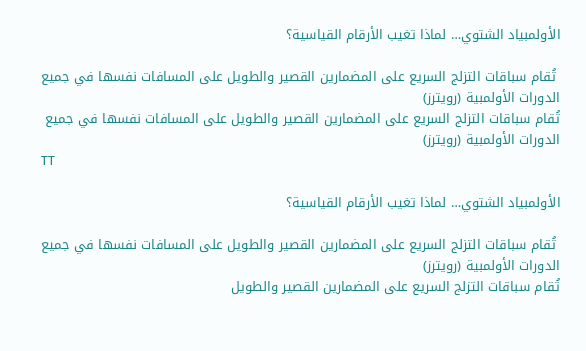الأولمبياد الشتوي… لماذا تغيب الأرقام القياسية؟

 تُقام سباقات التزلج السريع على المضمارين القصير والطويل على المسافات نفسها في جميع الدورات الأولمبية (رويترز)
تُقام سباقات التزلج السريع على المضمارين القصير والطويل على المسافات نفسها في جميع الدورات الأولمبية (رويترز)
TT

الأولمبياد الشتوي… لماذا تغيب الأرقام القياسية؟

 تُقام سباقات التزلج السريع على المضمارين القصير والطويل على المسافات نفسها في جميع الدورات الأولمبية (رويترز)
تُقام سباقات التزلج السريع على المضمارين القصير والطويل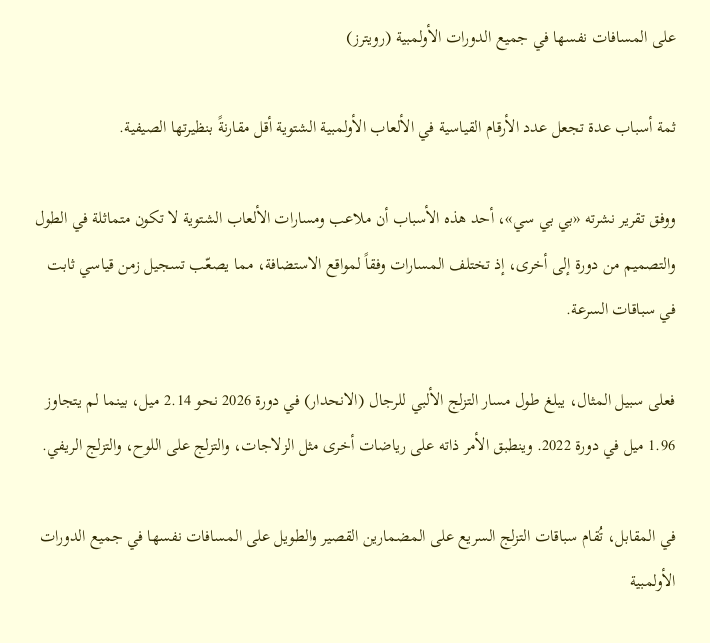على المسافات نفسها في جميع الدورات الأولمبية (رويترز)

ثمة أسباب عدة تجعل عدد الأرقام القياسية في الألعاب الأولمبية الشتوية أقل مقارنةً بنظيرتها الصيفية.

ووفق تقرير نشرته «بي بي سي»، أحد هذه الأسباب أن ملاعب ومسارات الألعاب الشتوية لا تكون متماثلة في الطول والتصميم من دورة إلى أخرى، إذ تختلف المسارات وفقاً لمواقع الاستضافة، مما يصعّب تسجيل زمن قياسي ثابت في سباقات السرعة.

فعلى سبيل المثال، يبلغ طول مسار التزلج الألبي للرجال (الانحدار) في دورة 2026 نحو 2.14 ميل، بينما لم يتجاوز 1.96 ميل في دورة 2022. وينطبق الأمر ذاته على رياضات أخرى مثل الزلاجات، والتزلج على اللوح، والتزلج الريفي.

في المقابل، تُقام سباقات التزلج السريع على المضمارين القصير والطويل على المسافات نفسها في جميع الدورات الأولمبية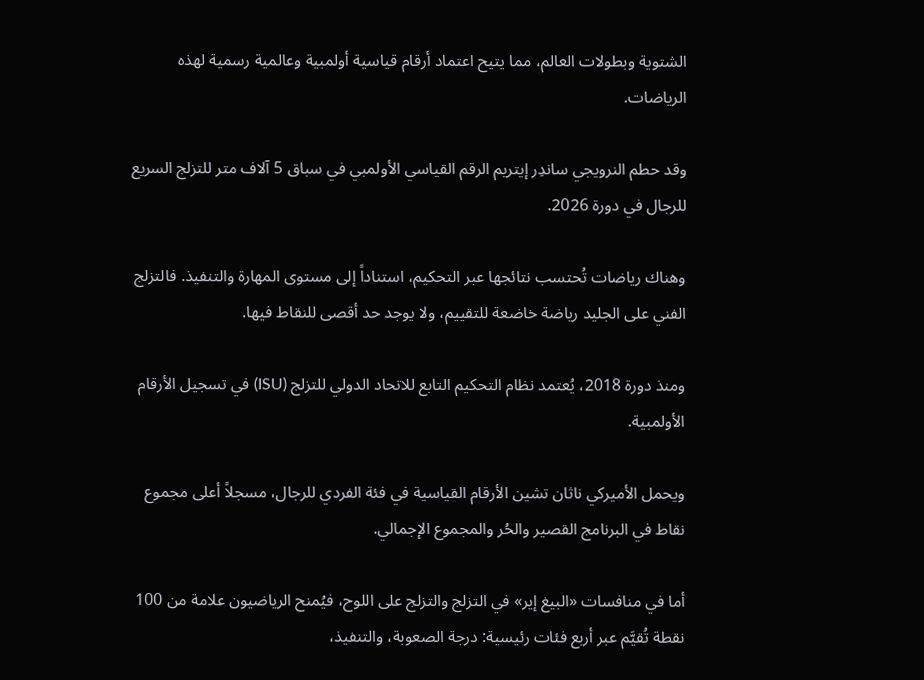الشتوية وبطولات العالم، مما يتيح اعتماد أرقام قياسية أولمبية وعالمية رسمية لهذه الرياضات.

وقد حطم النرويجي ساندِر إيتريم الرقم القياسي الأولمبي في سباق 5 آلاف متر للتزلج السريع للرجال في دورة 2026.

وهناك رياضات تُحتسب نتائجها عبر التحكيم، استناداً إلى مستوى المهارة والتنفيذ. فالتزلج الفني على الجليد رياضة خاضعة للتقييم، ولا يوجد حد أقصى للنقاط فيها.

ومنذ دورة 2018، يُعتمد نظام التحكيم التابع للاتحاد الدولي للتزلج (ISU) في تسجيل الأرقام الأولمبية.

ويحمل الأميركي ناثان تشين الأرقام القياسية في فئة الفردي للرجال، مسجلاً أعلى مجموع نقاط في البرنامج القصير والحُر والمجموع الإجمالي.

أما في منافسات «البيغ إير» في التزلج والتزلج على اللوح، فيُمنح الرياضيون علامة من 100 نقطة تُقيَّم عبر أربع فئات رئيسية: درجة الصعوبة، والتنفيذ،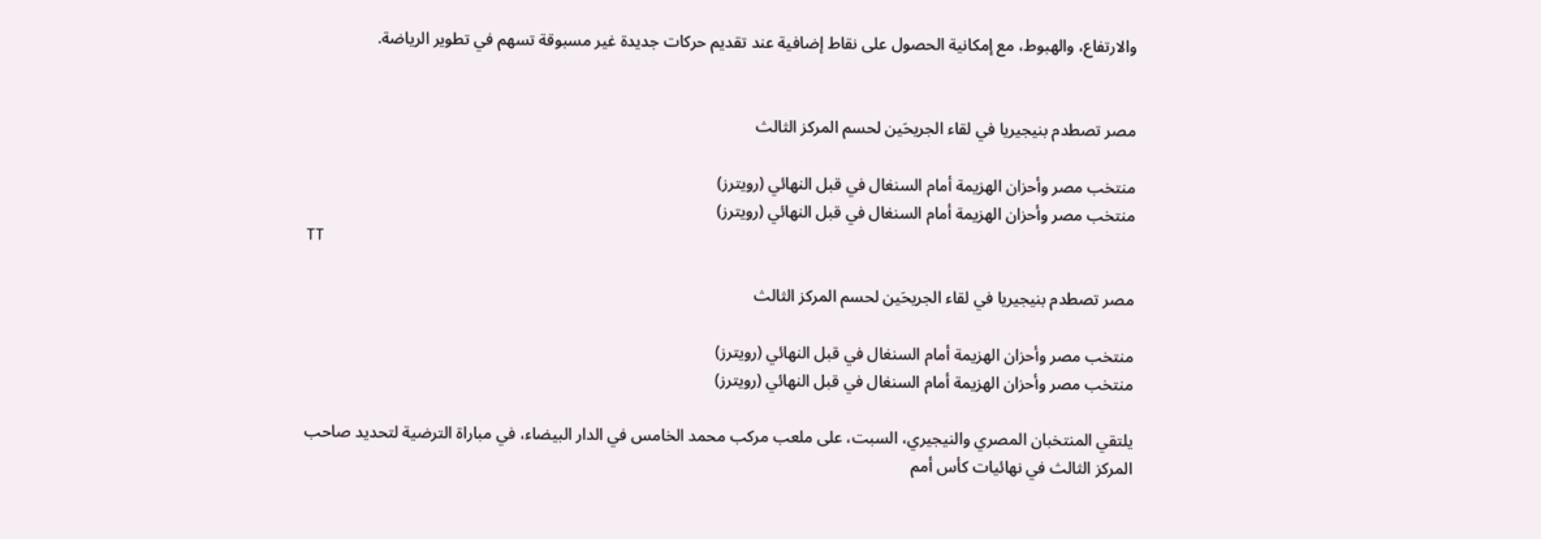والارتفاع، والهبوط، مع إمكانية الحصول على نقاط إضافية عند تقديم حركات جديدة غير مسبوقة تسهم في تطوير الرياضة.


مصر تصطدم بنيجيريا في لقاء الجريحَين لحسم المركز الثالث

منتخب مصر وأحزان الهزيمة أمام السنغال في قبل النهائي (رويترز)
منتخب مصر وأحزان الهزيمة أمام السنغال في قبل النهائي (رويترز)
TT

مصر تصطدم بنيجيريا في لقاء الجريحَين لحسم المركز الثالث

منتخب مصر وأحزان الهزيمة أمام السنغال في قبل النهائي (رويترز)
منتخب مصر وأحزان الهزيمة أمام السنغال في قبل النهائي (رويترز)

يلتقي المنتخبان المصري والنيجيري، السبت، على ملعب مركب محمد الخامس في الدار البيضاء، في مباراة الترضية لتحديد صاحب المركز الثالث في نهائيات كأس أمم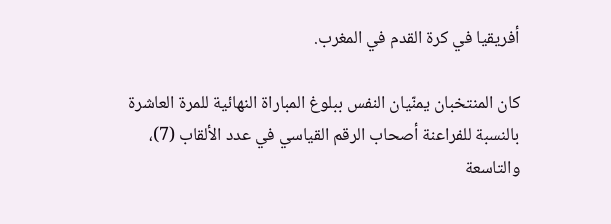أفريقيا في كرة القدم في المغرب.

كان المنتخبان يمنّيان النفس ببلوغ المباراة النهائية للمرة العاشرة بالنسبة للفراعنة أصحاب الرقم القياسي في عدد الألقاب (7)، والتاسعة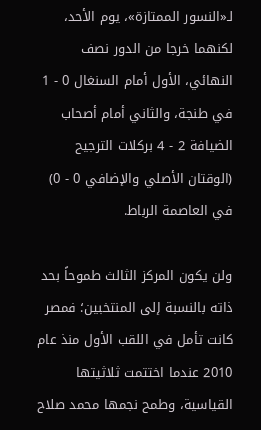لـ«النسور الممتازة»، يوم الأحد، لكنهما خرجا من الدور نصف النهائي، الأول أمام السنغال 0 - 1 في طنجة، والثاني أمام أصحاب الضيافة 2 - 4 بركلات الترجيح (الوقتان الأصلي والإضافي 0 - 0) في العاصمة الرباط.

ولن يكون المركز الثالث طموحاً بحد ذاته بالنسبة إلى المنتخبين؛ فمصر كانت تأمل في اللقب الأول منذ عام 2010 عندما اختتمت ثلاثيتها القياسية، وطمح نجمها محمد صلاح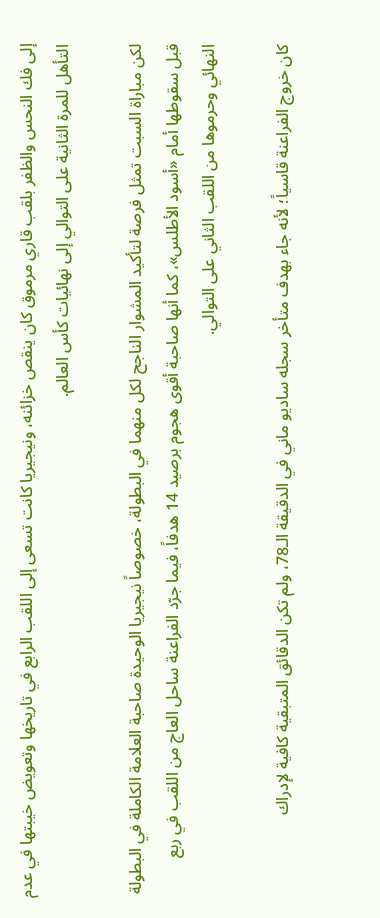إلى فك النحس والظفر بلقب قاري مرموق كان ينقص خزائنه، ونيجيريا كانت تسعى إلى اللقب الرابع في تاريخها وتعويض خيبتها في عدم التأهل للمرة الثانية على التوالي إلى نهائيات كأس العالم.

لكن مباراة السبت تمثل فرصة لتأكيد المشوار الناجح لكل منهما في البطولة، خصوصاً نيجيريا الوحيدة صاحبة العلامة الكاملة في البطولة قبل سقوطها أمام «أسود الأطلس»، كما أنها صاحبة أقوى هجوم برصيد 14 هدفاً، فيما جرّد الفراعنة ساحل العاج من اللقب في ربع النهائي وحرموها من اللقب الثاني على التوالي.

كان خروج الفراعنة قاسياً؛ لأنه جاء بهدف متأخر سجله ساديو ماني في الدقيقة الـ78، ولم تكن الدقائق المتبقية كافية لإدراك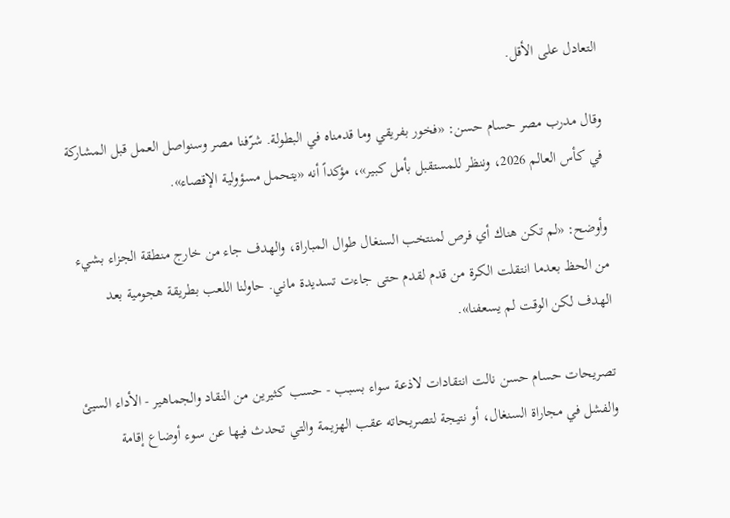التعادل على الأقل.

وقال مدرب مصر حسام حسن: «فخور بفريقي وما قدمناه في البطولة. شرّفنا مصر وسنواصل العمل قبل المشاركة في كأس العالم 2026، وننظر للمستقبل بأمل كبير»، مؤكداً أنه «يتحمل مسؤولية الإقصاء».

وأوضح: «لم تكن هناك أي فرص لمنتخب السنغال طوال المباراة، والهدف جاء من خارج منطقة الجزاء بشيء من الحظ بعدما انتقلت الكرة من قدم لقدم حتى جاءت تسديدة ماني. حاولنا اللعب بطريقة هجومية بعد الهدف لكن الوقت لم يسعفنا».

تصريحات حسام حسن نالت انتقادات لاذعة سواء بسبب - حسب كثيرين من النقاد والجماهير - الأداء السيئ والفشل في مجاراة السنغال، أو نتيجة لتصريحاته عقب الهزيمة والتي تحدث فيها عن سوء أوضاع إقامة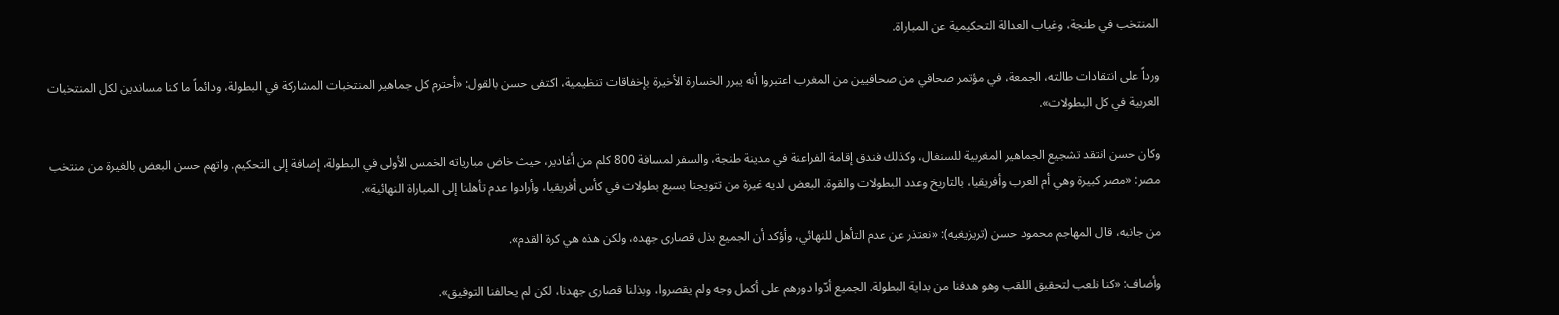المنتخب في طنجة، وغياب العدالة التحكيمية عن المباراة.

ورداً على انتقادات طالته، الجمعة، في مؤتمر صحافي من صحافيين من المغرب اعتبروا أنه يبرر الخسارة الأخيرة بإخفاقات تنظيمية، اكتفى حسن بالقول: «أحترم كل جماهير المنتخبات المشاركة في البطولة، ودائماً ما كنا مساندين لكل المنتخبات العربية في كل البطولات».

وكان حسن انتقد تشجيع الجماهير المغربية للسنغال، وكذلك فندق إقامة الفراعنة في مدينة طنجة، والسفر لمسافة 800 كلم من أغادير، حيث خاض مبارياته الخمس الأولى في البطولة، إضافة إلى التحكيم. واتهم حسن البعض بالغيرة من منتخب مصر: «مصر كبيرة وهي أم العرب وأفريقيا، بالتاريخ وعدد البطولات والقوة. البعض لديه غيرة من تتويجنا بسبع بطولات في كأس أفريقيا، وأرادوا عدم تأهلنا إلى المباراة النهائية».

من جانبه، قال المهاجم محمود حسن (تريزيغيه): «نعتذر عن عدم التأهل للنهائي، وأؤكد أن الجميع بذل قصارى جهده، ولكن هذه هي كرة القدم».

وأضاف: «كنا نلعب لتحقيق اللقب وهو هدفنا من بداية البطولة. الجميع أدّوا دورهم على أكمل وجه ولم يقصروا، وبذلنا قصارى جهدنا، لكن لم يحالفنا التوفيق».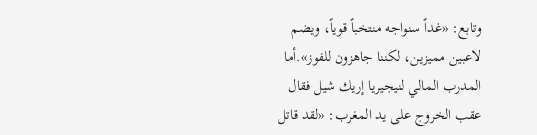وتابع: «غداً سنواجه منتخباً قوياً، ويضم لاعبين مميزين، لكننا جاهزون للفوز».أما المدرب المالي لنيجيريا إريك شيل فقال عقب الخروج على يد المغرب: «لقد قاتل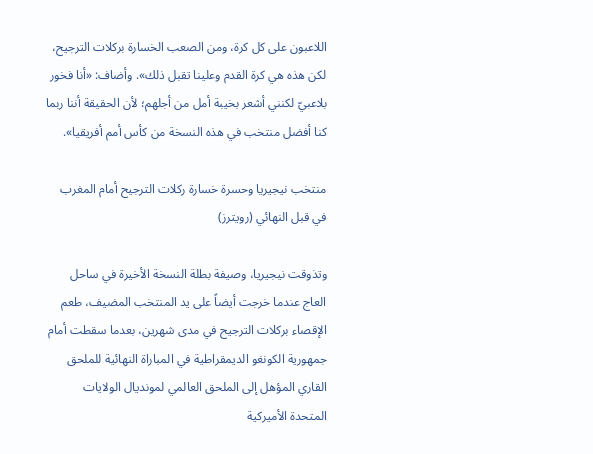اللاعبون على كل كرة، ومن الصعب الخسارة بركلات الترجيح، لكن هذه هي كرة القدم وعلينا تقبل ذلك». وأضاف: «أنا فخور بلاعبيّ لكنني أشعر بخيبة أمل من أجلهم؛ لأن الحقيقة أننا ربما كنا أفضل منتخب في هذه النسخة من كأس أمم أفريقيا».

منتخب نيجيريا وحسرة خسارة ركلات الترجيح أمام المغرب في قبل النهائي (رويترز)

وتذوقت نيجيريا، وصيفة بطلة النسخة الأخيرة في ساحل العاج عندما خرجت أيضاً على يد المنتخب المضيف، طعم الإقصاء بركلات الترجيح في مدى شهرين، بعدما سقطت أمام جمهورية الكونغو الديمقراطية في المباراة النهائية للملحق القاري المؤهل إلى الملحق العالمي لمونديال الولايات المتحدة الأميركية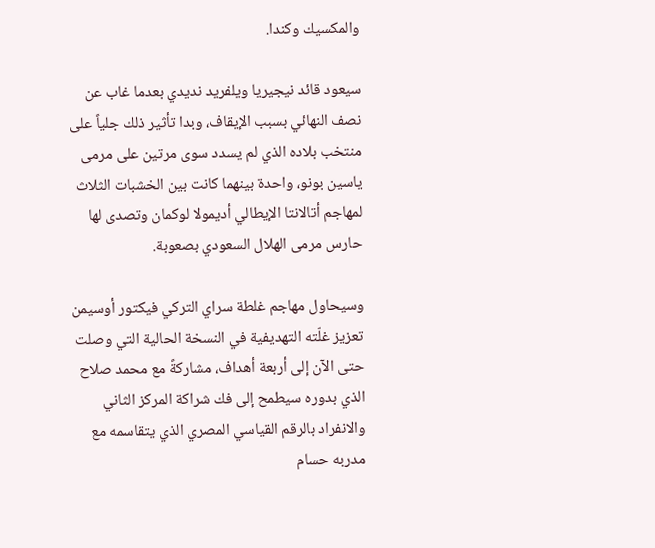والمكسيك وكندا.

سيعود قائد نيجيريا ويلفريد نديدي بعدما غاب عن نصف النهائي بسبب الإيقاف، وبدا تأثير ذلك جلياً على منتخب بلاده الذي لم يسدد سوى مرتين على مرمى ياسين بونو، واحدة بينهما كانت بين الخشبات الثلاث لمهاجم أتالانتا الإيطالي أديمولا لوكمان وتصدى لها حارس مرمى الهلال السعودي بصعوبة.

وسيحاول مهاجم غلطة سراي التركي فيكتور أوسيمن تعزيز غلّته التهديفية في النسخة الحالية التي وصلت حتى الآن إلى أربعة أهداف، مشاركةً مع محمد صلاح الذي بدوره سيطمح إلى فك شراكة المركز الثاني والانفراد بالرقم القياسي المصري الذي يتقاسمه مع مدربه حسام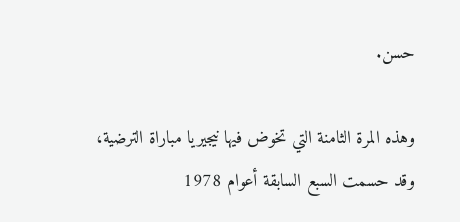حسن.

وهذه المرة الثامنة التي تخوض فيها نيجيريا مباراة الترضية، وقد حسمت السبع السابقة أعوام 1978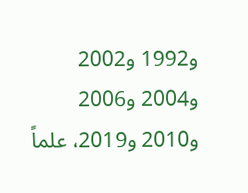و1992 و2002 و2004 و2006 و2010 و2019، علماً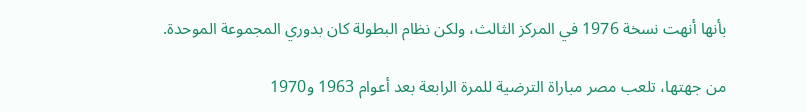بأنها أنهت نسخة 1976 في المركز الثالث، ولكن نظام البطولة كان بدوري المجموعة الموحدة.

من جهتها، تلعب مصر مباراة الترضية للمرة الرابعة بعد أعوام 1963 و1970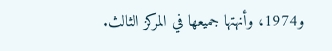و1974، وأنهتها جميعها في المركز الثالث.